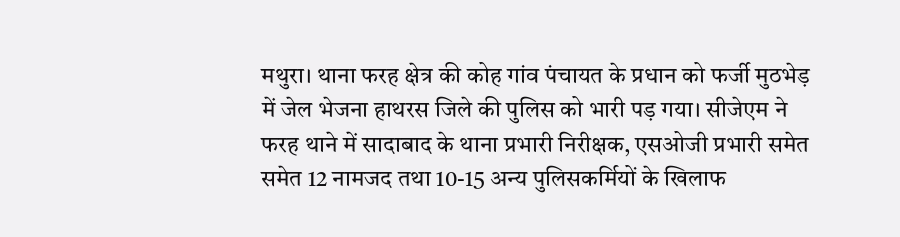मथुरा। थाना फरह क्षेत्र की कोह गांव पंचायत के प्रधान को फर्जी मुठभेड़ में जेल भेजना हाथरस जिले की पुलिस को भारी पड़ गया। सीजेएम ने फरह थाने में सादाबाद के थाना प्रभारी निरीक्षक, एसओजी प्रभारी समेत समेत 12 नामजद तथा 10-15 अन्य पुलिसकर्मियों के खिलाफ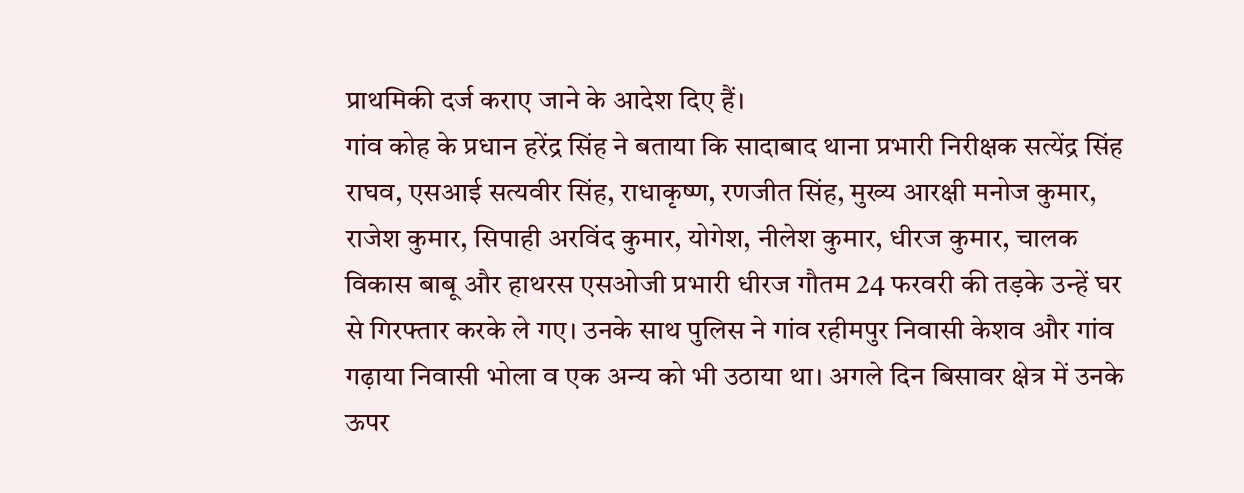प्राथमिकी दर्ज कराए जाने के आदेश दिए हैं।
गांव कोह के प्रधान हरेंद्र सिंह ने बताया कि सादाबाद थाना प्रभारी निरीक्षक सत्येंद्र सिंह राघव, एसआई सत्यवीर सिंह, राधाकृष्ण, रणजीत सिंह, मुख्य आरक्षी मनोज कुमार, राजेश कुमार, सिपाही अरविंद कुमार, योगेश, नीलेश कुमार, धीरज कुमार, चालक विकास बाबू और हाथरस एसओजी प्रभारी धीरज गौतम 24 फरवरी की तड़के उन्हें घर से गिरफ्तार करके ले गए। उनके साथ पुलिस ने गांव रहीमपुर निवासी केशव और गांव गढ़ाया निवासी भोला व एक अन्य को भी उठाया था। अगले दिन बिसावर क्षेत्र में उनके ऊपर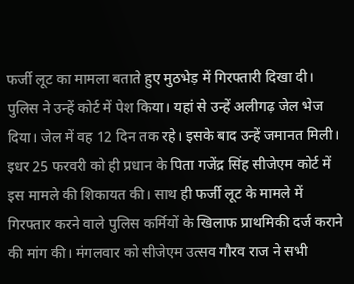फर्जी लूट का मामला बताते हुए मुठभेड़ में गिरफ्तारी दिखा दी। पुलिस ने उन्हें कोर्ट में पेश किया। यहां से उन्हें अलीगढ़ जेल भेज दिया। जेल में वह 12 दिन तक रहे। इसके बाद उन्हें जमानत मिली। इधर 25 फरवरी को ही प्रधान के पिता गजेंद्र सिंह सीजेएम कोर्ट में इस मामले की शिकायत की। साथ ही फर्जी लूट के मामले में गिरफ्तार करने वाले पुलिस कर्मियों के खिलाफ प्राथमिकी दर्ज कराने की मांग की। मंगलवार को सीजेएम उत्सव गौरव राज ने सभी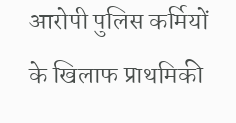आरोपी पुलिस कर्मियों के खिलाफ प्राथमिकी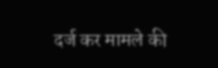दर्ज कर मामले की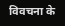विवचना के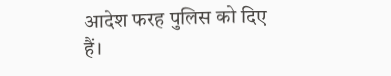आदेश फरह पुलिस को दिए हैं।